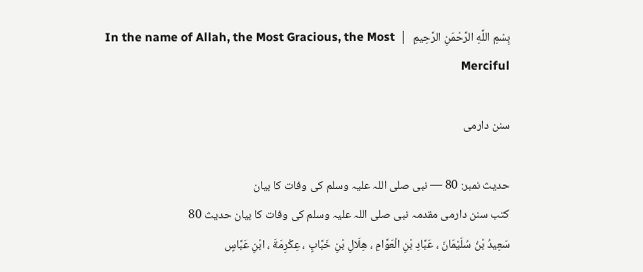بِسْمِ اللَّهِ الرَّحْمَنِ الرَّحِيمِ  |  In the name of Allah, the Most Gracious, the Most Merciful

سنن دارمی

حدیث نمبر: 80 — نبی صلی اللہ علیہ وسلم کی وفات کا بیان
کتب سنن دارمی مقدمہ نبی صلی اللہ علیہ وسلم کی وفات کا بیان حدیث 80
سَعِيدُ بْنُ سُلَيْمَانَ ، عَبَّادِ بْنِ الْعَوَّامِ ، هِلَالِ بْنِ خَبَّابٍ ، عِكْرِمَةَ ، ابْنِ عَبَّاسٍ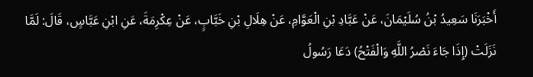أَخْبَرَنَا سَعِيدُ بْنُ سُلَيْمَانَ، عَنْ عَبَّادِ بْنِ الْعَوَّامِ، عَنْ هِلَالِ بْنِ خَبَّابٍ، عَنْ عِكْرِمَةَ، عَنِ ابْنِ عَبَّاسٍ، قَالَ: لَمَّا نَزَلَتْ (إِذَا جَاءَ نَصْرُ اللَّهِ وَالْفَتْحُ) دَعَا رَسُولُ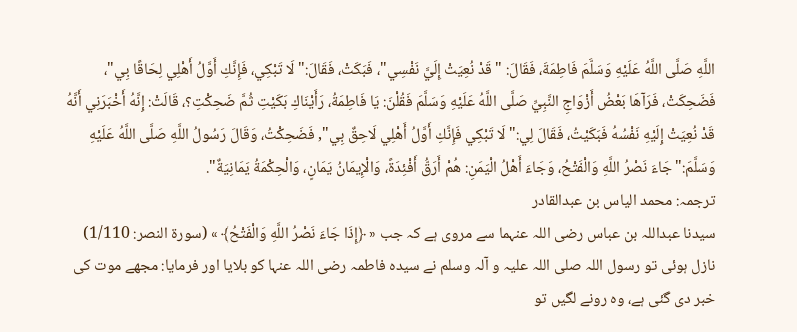اللَّهِ صَلَّى اللَّهُ عَلَيْهِ وَسَلَّمَ فَاطِمَةَ، فَقَالَ: "قَدْ نُعِيَتْ إِلَيَّ نَفْسِي"، فَبَكَتْ، فَقَالَ:"لَا تَبْكِي، فَإِنَّكِ أَوَّلُ أَهْلِي لِحَاقًا بِي"، فَضَحِكَتْ، فَرَآهَا بَعْضُ أَزْوَاجِ النَّبِيِّ صَلَّى اللَّهُ عَلَيْهِ وَسَلَّمَ فَقُلْنَ: يَا فَاطِمَةُ، رَأَيْنَاكِ بَكَيْتِ ثُمَّ ضَحِكْتِ؟، قَالَتْ: إِنَّهُ أَخْبَرَنِي أَنَّهُ قَدْ نُعِيَتْ إِلَيْهِ نَفْسُهُ فَبَكَيْتُ، فَقَالَ لِي:"لَا تَبْكِي فَإِنَّكِ أَوَّلُ أَهْلِي لَاحِقٌ بِي", فَضَحِكْتُ، وَقَالَ رَسُولُ اللَّهِ صَلَّى اللَّهُ عَلَيْهِ وَسَلَّمَ:"جَاءَ نَصْرُ اللَّهِ وَالْفَتْحُ، وَجَاءَ أَهْلُ الْيَمَنِ: هُمْ أَرَقُّ أَفْئِدَةً، وَالْإِيمَانُ يَمَانٍ، وَالْحِكْمَةُ يَمَانِيَةٌ".
ترجمہ: محمد الیاس بن عبدالقادر
سیدنا عبداللہ بن عباس رضی اللہ عنہما سے مروی ہے کہ جب « ﴿إِذَا جَاءَ نَصْرُ اللَّهِ وَالْفَتْحُ﴾ » (سورة النصر: 1/110) نازل ہوئی تو رسول اللہ صلی اللہ علیہ و آلہ وسلم نے سیدہ فاطمہ رضی اللہ عنہا کو بلایا اور فرمایا: مجھے موت کی خبر دی گئی ہے، وہ رونے لگیں تو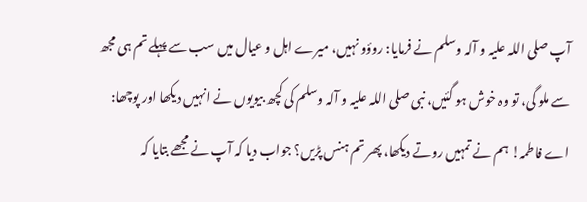آپ صلی اللہ علیہ و آلہ وسلم نے فرمایا: روؤو نہیں، میرے اہل و عیال میں سب سے پہلے تم ہی مجھ سے ملو گی، تو وہ خوش ہو گئیں، نبی صلی اللہ علیہ و آلہ وسلم کی کچھ بیویوں نے انہیں دیکھا اور پوچھا: اے فاطمہ! ہم نے تمہیں روتے دیکھا، پھر تم ہنس پڑیں؟ جواب دیا کہ آپ نے مجھے بتایا کہ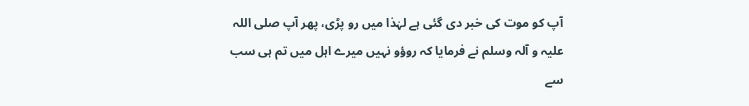آپ کو موت کی خبر دی گئی ہے لہٰذا میں رو پڑی، پھر آپ صلی اللہ علیہ و آلہ وسلم نے فرمایا کہ روؤو نہیں میرے اہل میں تم ہی سب سے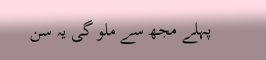پہلے مجھ سے ملو گی یہ سن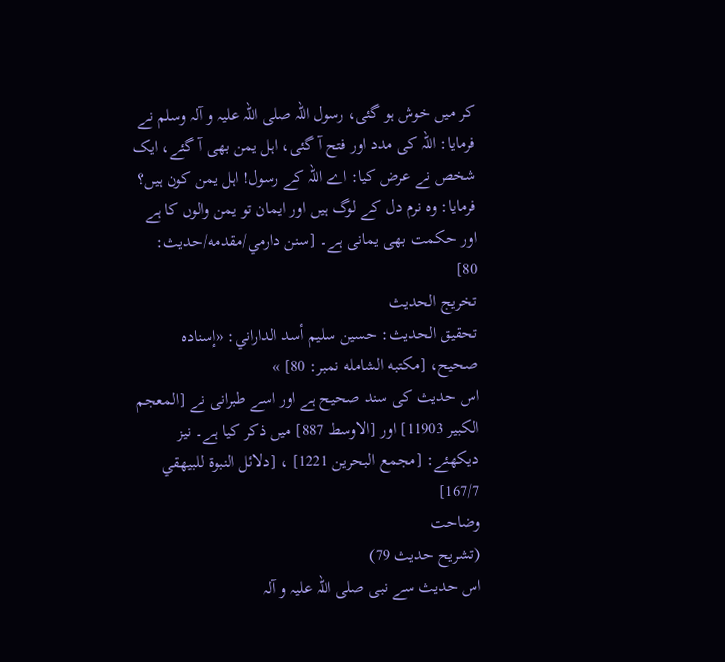کر میں خوش ہو گئی، رسول اللہ صلی اللہ علیہ و آلہ وسلم نے فرمایا: اللہ کی مدد اور فتح آ گئی، اہل یمن بھی آ گئے، ایک شخص نے عرض کیا: اے اللہ کے رسول! اہل یمن کون ہیں؟ فرمایا: وہ نرم دل کے لوگ ہیں اور ایمان تو یمن والوں کا ہے اور حکمت بھی یمانی ہے۔ [سنن دارمي/مقدمه/حدیث: 80]
تخریج الحدیث
تحقيق الحديث: حسين سليم أسد الداراني: «إسناده صحيح، [مكتبه الشامله نمبر: 80] »
اس حدیث کی سند صحیح ہے اور اسے طبرانی نے [المعجم الكبير 11903] اور [الاوسط 887] میں ذکر کیا ہے۔ نیز دیکھئے: [مجمع البحرين 1221] ، [دلائل النبوة للبيهقي 167/7]
وضاحت
(تشریح حدیث 79)
اس حدیث سے نبی صلی اللہ علیہ و آلہ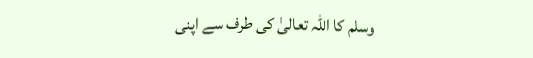وسلم کا اللہ تعالیٰ کی طرف سے اپنی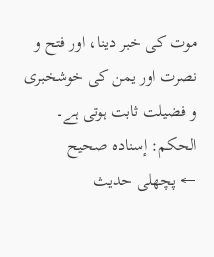موت کی خبر دینا، اور فتح و نصرت اور یمن کی خوشخبری و فضیلت ثابت ہوتی ہے۔
الحكم: إسناده صحيح
← پچھلی حدیث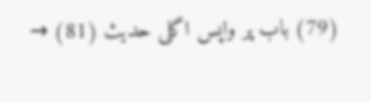(79) باب پر واپس اگلی حدیث (81) →